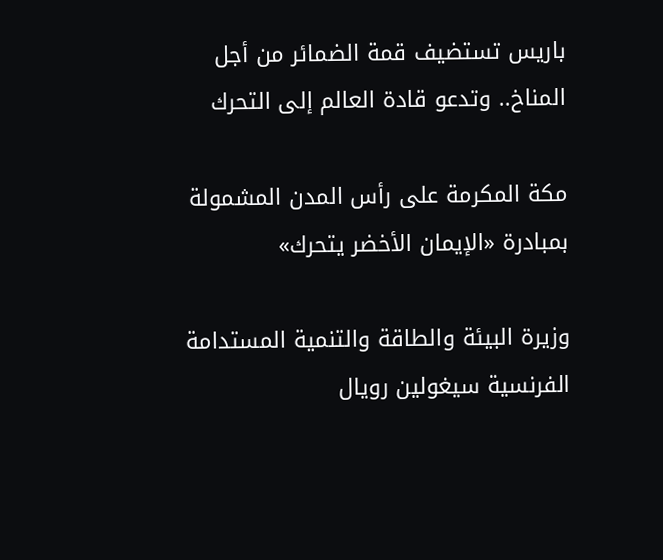باريس تستضيف قمة الضمائر من أجل المناخ.. وتدعو قادة العالم إلى التحرك

مكة المكرمة على رأس المدن المشمولة بمبادرة «الإيمان الأخضر يتحرك»

وزيرة البيئة والطاقة والتنمية المستدامة الفرنسية سيغولين رويال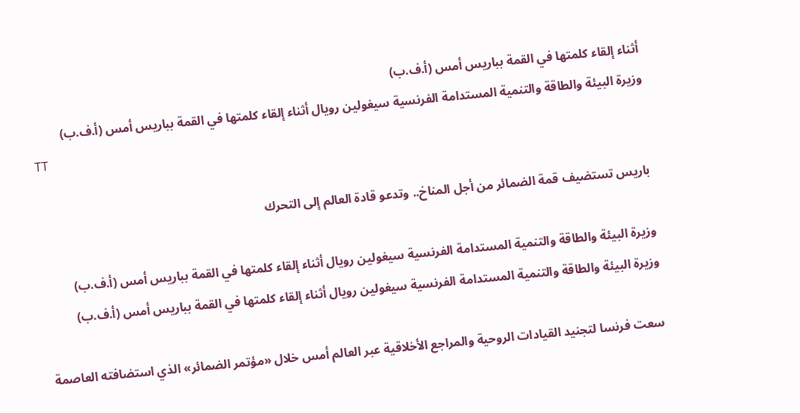أثناء إلقاء كلمتها في القمة بباريس أمس (أ.ف.ب)
وزيرة البيئة والطاقة والتنمية المستدامة الفرنسية سيغولين رويال أثناء إلقاء كلمتها في القمة بباريس أمس (أ.ف.ب)
TT

باريس تستضيف قمة الضمائر من أجل المناخ.. وتدعو قادة العالم إلى التحرك

وزيرة البيئة والطاقة والتنمية المستدامة الفرنسية سيغولين رويال أثناء إلقاء كلمتها في القمة بباريس أمس (أ.ف.ب)
وزيرة البيئة والطاقة والتنمية المستدامة الفرنسية سيغولين رويال أثناء إلقاء كلمتها في القمة بباريس أمس (أ.ف.ب)

سعت فرنسا لتجنيد القيادات الروحية والمراجع الأخلاقية عبر العالم أمس خلال «مؤتمر الضمائر» الذي استضافته العاصمة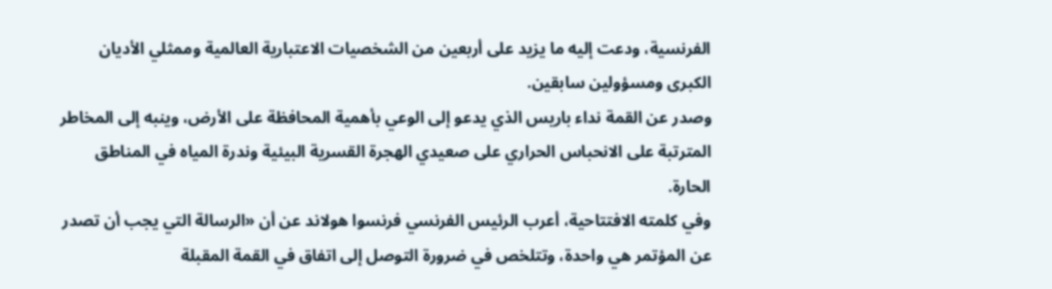الفرنسية، ودعت إليه ما يزيد على أربعين من الشخصيات الاعتبارية العالمية وممثلي الأديان الكبرى ومسؤولين سابقين.
وصدر عن القمة نداء باريس الذي يدعو إلى الوعي بأهمية المحافظة على الأرض، وينبه إلى المخاطر المترتبة على الانحباس الحراري على صعيدي الهجرة القسرية البيئية وندرة المياه في المناطق الحارة.
وفي كلمته الافتتاحية، أعرب الرئيس الفرنسي فرنسوا هولاند عن أن «الرسالة التي يجب أن تصدر عن المؤتمر هي واحدة، وتتلخص في ضرورة التوصل إلى اتفاق في القمة المقبلة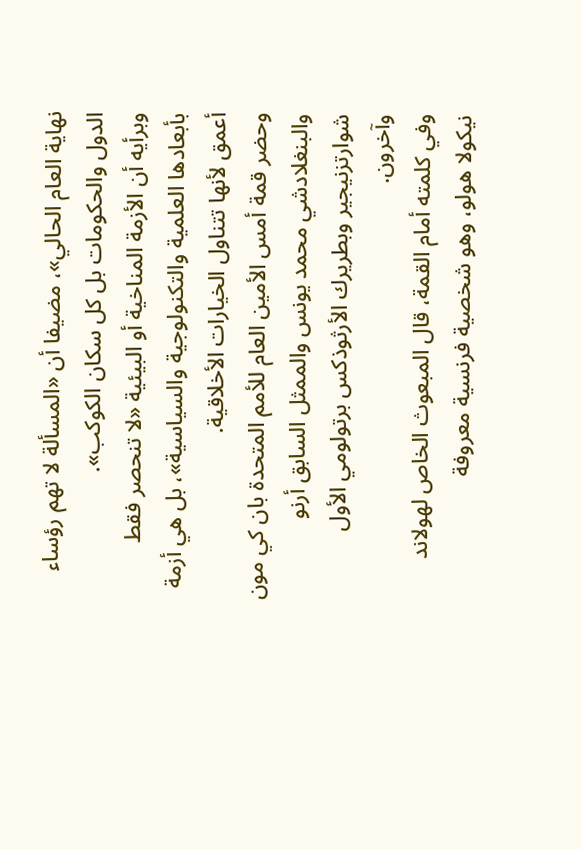نهاية العام الحالي»، مضيفا أن «المسألة لا تهم رؤساء الدول والحكومات بل كل سكان الكوكب».
وبرأيه أن الأزمة المناخية أو البيئية «لا تنحصر فقط بأبعادها العلمية والتكنولوجية والسياسية»، بل هي أزمة أعمق لأنها تتناول الخيارات الأخلاقية.
وحضر قمة أمس الأمين العام للأمم المتحدة بان كي مون والبنغلادشي محمد يونس والممثل السابق أرنو شوارتزنيجير وبطريرك الأرثوذكس برتولومي الأول وآخرون.
وفي كلمته أمام القمة، قال المبعوث الخاص لهولاند نيكولا هولو، وهو شخصية فرنسية معروفة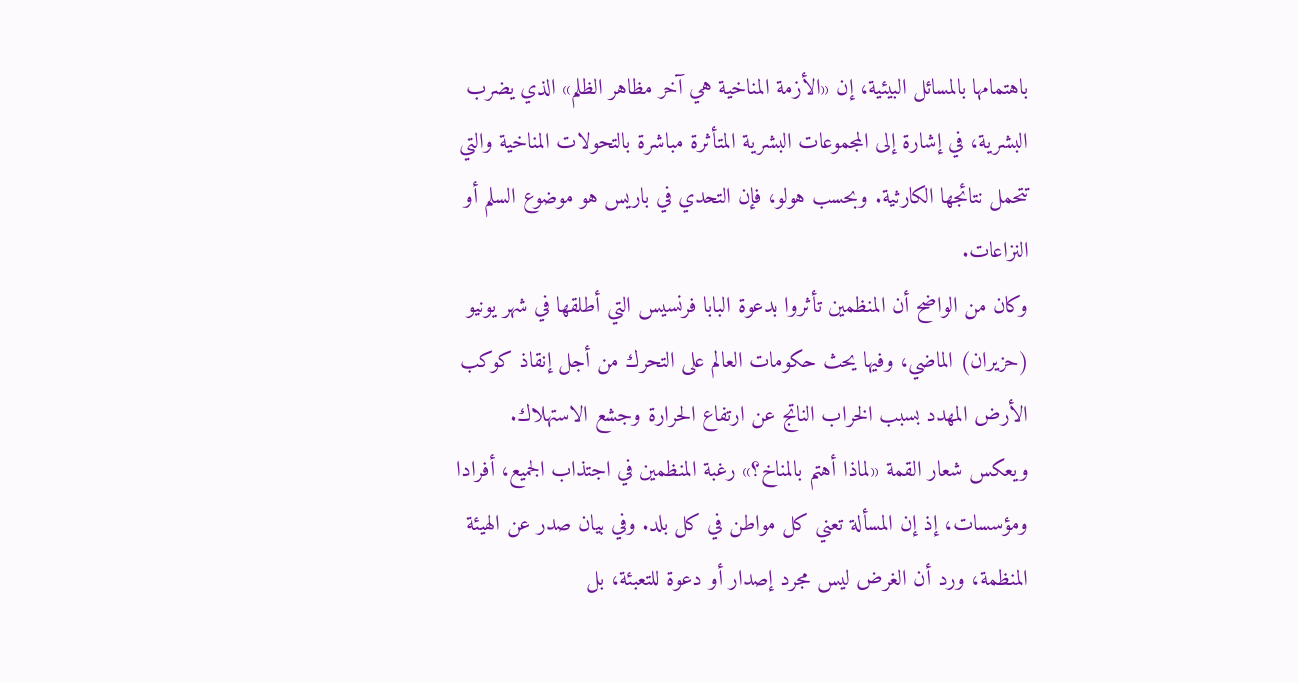باهتمامها بالمسائل البيئية، إن «الأزمة المناخية هي آخر مظاهر الظلم» الذي يضرب البشرية، في إشارة إلى المجموعات البشرية المتأثرة مباشرة بالتحولات المناخية والتي تتحمل نتائجها الكارثية. وبحسب هولو، فإن التحدي في باريس هو موضوع السلم أو النزاعات.
وكان من الواضح أن المنظمين تأثروا بدعوة البابا فرنسيس التي أطلقها في شهر يونيو (حزيران) الماضي، وفيها يحث حكومات العالم على التحرك من أجل إنقاذ كوكب الأرض المهدد بسبب الخراب الناتج عن ارتفاع الحرارة وجشع الاستهلاك.
ويعكس شعار القمة «لماذا أهتم بالمناخ؟» رغبة المنظمين في اجتذاب الجميع، أفرادا ومؤسسات، إذ إن المسألة تعني كل مواطن في كل بلد. وفي بيان صدر عن الهيئة المنظمة، ورد أن الغرض ليس مجرد إصدار أو دعوة للتعبئة، بل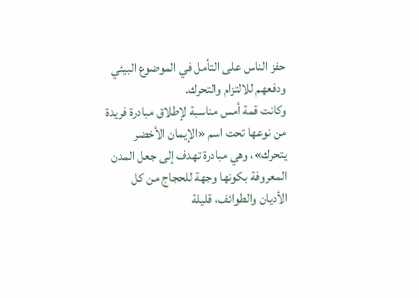حفز الناس على التأمل في الموضوع البيئي ودفعهم للالتزام والتحرك.
وكانت قمة أمس مناسبة لإطلاق مبادرة فريدة من نوعها تحت اسم «الإيمان الأخضر يتحرك»، وهي مبادرة تهدف إلى جعل المدن المعروفة بكونها وجهة للحجاج من كل الأديان والطوائف، قليلة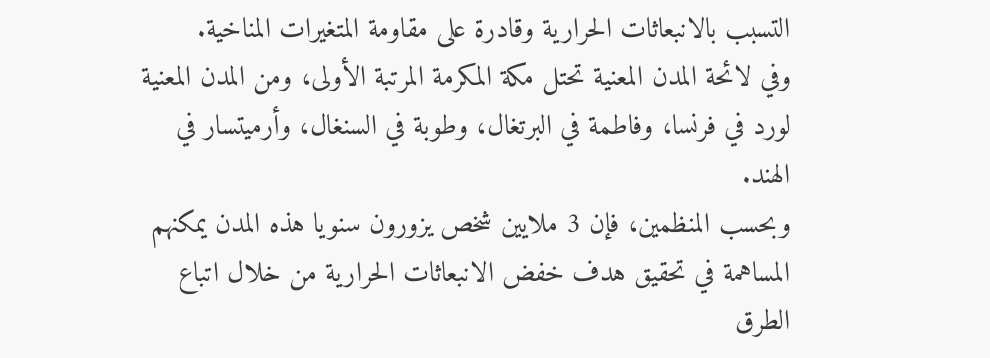التسبب بالانبعاثات الحرارية وقادرة على مقاومة المتغيرات المناخية.
وفي لائحة المدن المعنية تحتل مكة المكرمة المرتبة الأولى، ومن المدن المعنية لورد في فرنسا، وفاطمة في البرتغال، وطوبة في السنغال، وأرميتسار في الهند.
وبحسب المنظمين، فإن 3 ملايين شخص يزورون سنويا هذه المدن يمكنهم المساهمة في تحقيق هدف خفض الانبعاثات الحرارية من خلال اتباع الطرق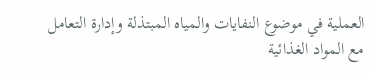العملية في موضوع النفايات والمياه المبتذلة وإدارة التعامل مع المواد الغذائية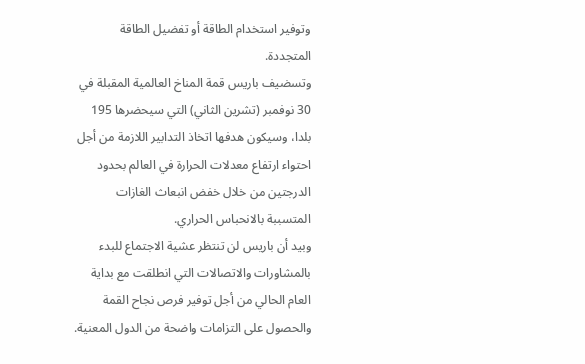وتوفير استخدام الطاقة أو تفضيل الطاقة المتجددة.
وتسضيف باريس قمة المناخ العالمية المقبلة في 30 نوفمبر (تشرين الثاني) التي سيحضرها 195 بلدا، وسيكون هدفها اتخاذ التدابير اللازمة من أجل احتواء ارتفاع معدلات الحرارة في العالم بحدود الدرجتين من خلال خفض انبعاث الغازات المتسببة بالانحباس الحراري.
وبيد أن باريس لن تنتظر عشية الاجتماع للبدء بالمشاورات والاتصالات التي انطلقت مع بداية العام الحالي من أجل توفير فرص نجاح القمة والحصول على التزامات واضحة من الدول المعنية.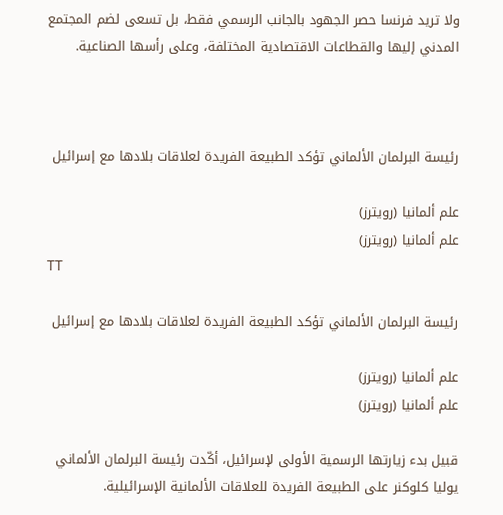ولا تريد فرنسا حصر الجهود بالجانب الرسمي فقط، بل تسعى لضم المجتمع المدني إليها والقطاعات الاقتصادية المختلفة، وعلى رأسها الصناعية.



رئيسة البرلمان الألماني تؤكد الطبيعة الفريدة لعلاقات بلادها مع إسرائيل

علم ألمانيا (رويترز)
علم ألمانيا (رويترز)
TT

رئيسة البرلمان الألماني تؤكد الطبيعة الفريدة لعلاقات بلادها مع إسرائيل

علم ألمانيا (رويترز)
علم ألمانيا (رويترز)

قبيل بدء زيارتها الرسمية الأولى لإسرائيل، أكّدت رئيسة البرلمان الألماني يوليا كلوكنر على الطبيعة الفريدة للعلاقات الألمانية الإسرائيلية.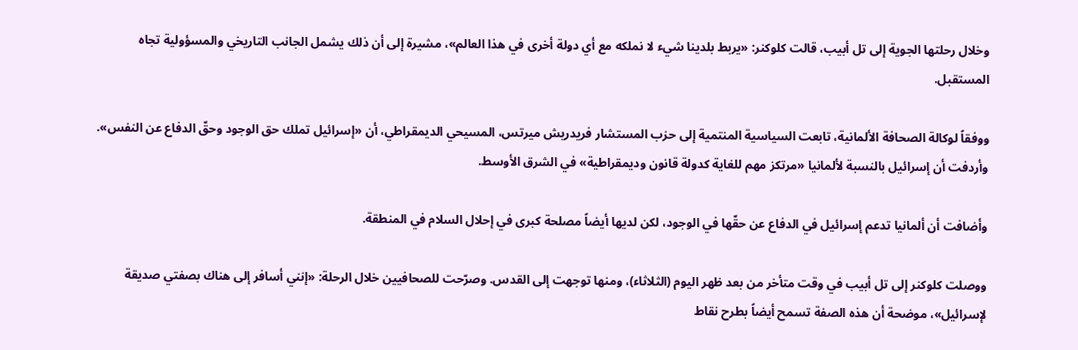وخلال رحلتها الجوية إلى تل أبيب، قالت كلوكنر: «يربط بلدينا شيء لا نملكه مع أي دولة أخرى في هذا العالم»، مشيرة إلى أن ذلك يشمل الجانب التاريخي والمسؤولية تجاه المستقبل.

ووفقاً لوكالة الصحافة الألمانية، تابعت السياسية المنتمية إلى حزب المستشار فريدريش ميرتس، المسيحي الديمقراطي، أن «إسرائيل تملك حق الوجود وحقّ الدفاع عن النفس». وأردفت أن إسرائيل بالنسبة لألمانيا «مرتكز مهم للغاية كدولة قانون وديمقراطية» في الشرق الأوسط.

وأضافت أن ألمانيا تدعم إسرائيل في الدفاع عن حقّها في الوجود، لكن لديها أيضاً مصلحة كبرى في إحلال السلام في المنطقة.

ووصلت كلوكنر إلى تل أبيب في وقت متأخر من بعد ظهر اليوم (الثلاثاء)، ومنها توجهت إلى القدس. وصرّحت للصحافيين خلال الرحلة: «إنني أسافر إلى هناك بصفتي صديقة لإسرائيل»، موضحة أن هذه الصفة تسمح أيضاً بطرح نقاط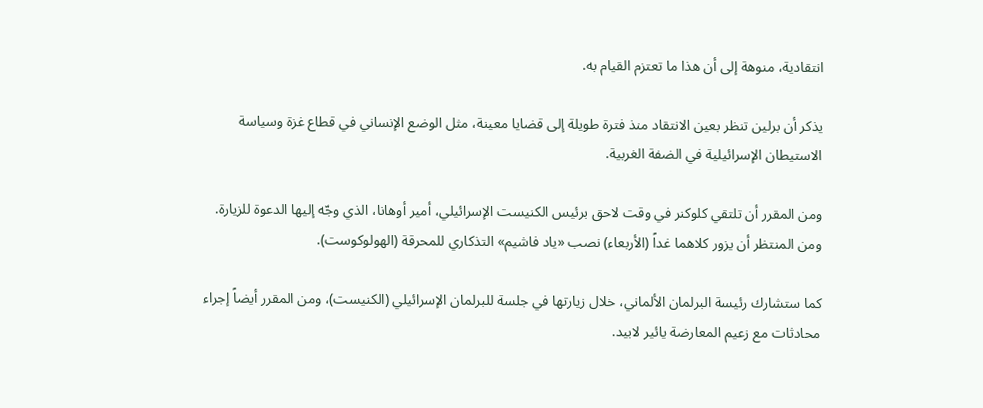انتقادية، منوهة إلى أن هذا ما تعتزم القيام به.

يذكر أن برلين تنظر بعين الانتقاد منذ فترة طويلة إلى قضايا معينة، مثل الوضع الإنساني في قطاع غزة وسياسة الاستيطان الإسرائيلية في الضفة الغربية.

ومن المقرر أن تلتقي كلوكنر في وقت لاحق برئيس الكنيست الإسرائيلي، أمير أوهانا، الذي وجّه إليها الدعوة للزيارة. ومن المنتظر أن يزور كلاهما غداً (الأربعاء) نصب «ياد فاشيم» التذكاري للمحرقة (الهولوكوست).

كما ستشارك رئيسة البرلمان الألماني، خلال زيارتها في جلسة للبرلمان الإسرائيلي (الكنيست)، ومن المقرر أيضاً إجراء محادثات مع زعيم المعارضة يائير لابيد.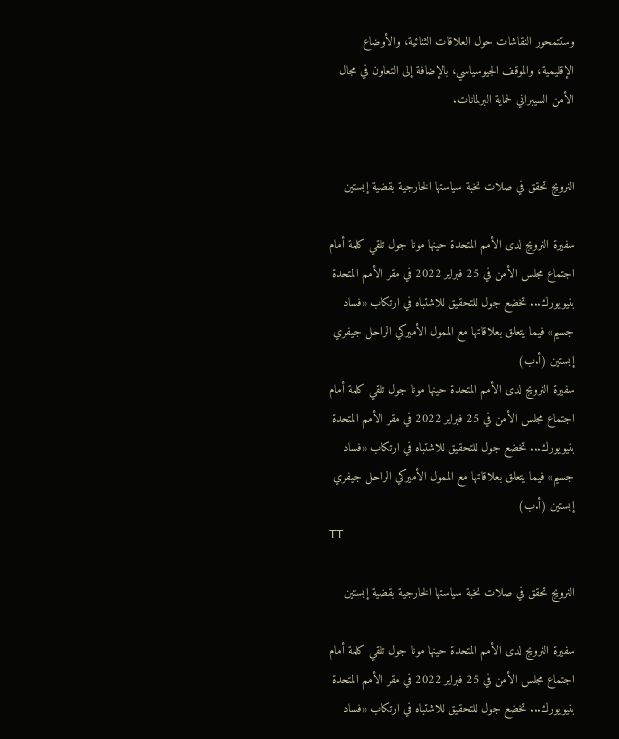وستتمحور النقاشات حول العلاقات الثنائية، والأوضاع الإقليمية، والموقف الجيوسياسي، بالإضافة إلى التعاون في مجال الأمن السيبراني لحماية البرلمانات.


النرويج تحقق في صلات نخبة سياستها الخارجية بقضية إبستين

سفيرة النرويج لدى الأمم المتحدة حينها مونا جول تلقي كلمة أمام اجتماع مجلس الأمن في 25 فبراير 2022 في مقر الأمم المتحدة بنيويورك... تخضع جول للتحقيق للاشتباه في ارتكاب «فساد جسيم» فيما يتعلق بعلاقاتها مع الممول الأميركي الراحل جيفري إبستين (أ.ب)
سفيرة النرويج لدى الأمم المتحدة حينها مونا جول تلقي كلمة أمام اجتماع مجلس الأمن في 25 فبراير 2022 في مقر الأمم المتحدة بنيويورك... تخضع جول للتحقيق للاشتباه في ارتكاب «فساد جسيم» فيما يتعلق بعلاقاتها مع الممول الأميركي الراحل جيفري إبستين (أ.ب)
TT

النرويج تحقق في صلات نخبة سياستها الخارجية بقضية إبستين

سفيرة النرويج لدى الأمم المتحدة حينها مونا جول تلقي كلمة أمام اجتماع مجلس الأمن في 25 فبراير 2022 في مقر الأمم المتحدة بنيويورك... تخضع جول للتحقيق للاشتباه في ارتكاب «فساد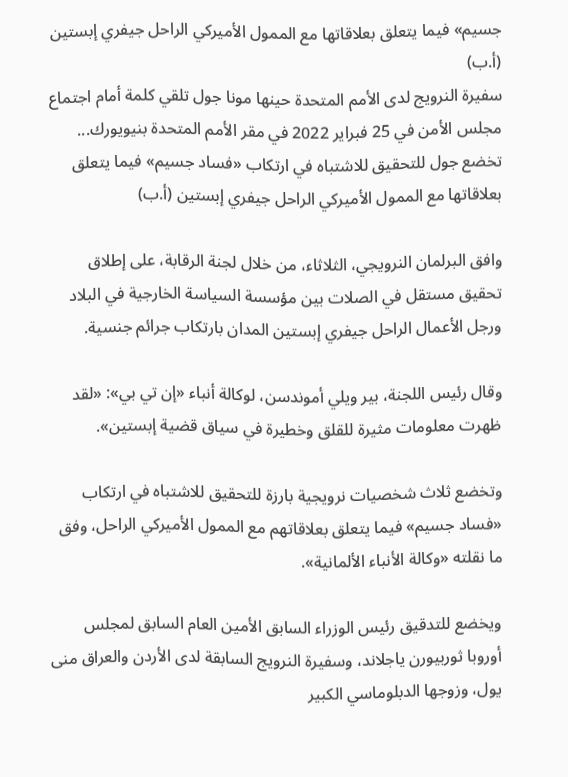جسيم» فيما يتعلق بعلاقاتها مع الممول الأميركي الراحل جيفري إبستين (أ.ب)
سفيرة النرويج لدى الأمم المتحدة حينها مونا جول تلقي كلمة أمام اجتماع مجلس الأمن في 25 فبراير 2022 في مقر الأمم المتحدة بنيويورك... تخضع جول للتحقيق للاشتباه في ارتكاب «فساد جسيم» فيما يتعلق بعلاقاتها مع الممول الأميركي الراحل جيفري إبستين (أ.ب)

وافق البرلمان النرويجي، الثلاثاء، من خلال لجنة الرقابة، على إطلاق تحقيق مستقل في الصلات بين مؤسسة السياسة الخارجية في البلاد ورجل الأعمال الراحل جيفري إبستين المدان بارتكاب جرائم جنسية.

وقال رئيس اللجنة، بير ويلي أموندسن، لوكالة أنباء «إن تي بي»: «لقد ظهرت معلومات مثيرة للقلق وخطيرة في سياق قضية إبستين».

وتخضع ثلاث شخصيات نرويجية بارزة للتحقيق للاشتباه في ارتكاب «فساد جسيم» فيما يتعلق بعلاقاتهم مع الممول الأميركي الراحل، وفق ما نقلته «وكالة الأنباء الألمانية».

ويخضع للتدقيق رئيس الوزراء السابق الأمين العام السابق لمجلس أوروبا ثوربيورن ياجلاند، وسفيرة النرويج السابقة لدى الأردن والعراق منى يول، وزوجها الدبلوماسي الكبير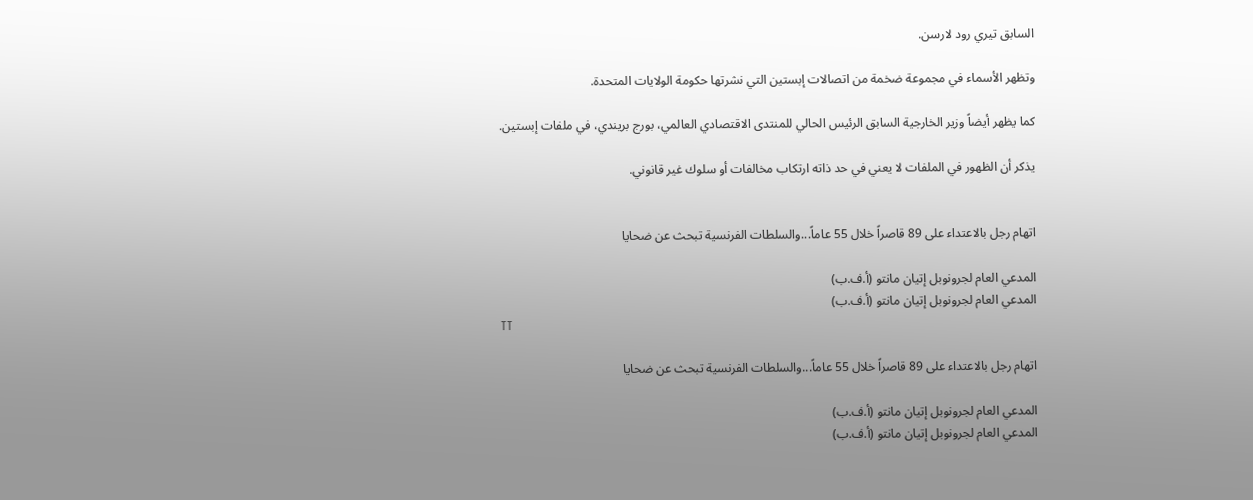السابق تيري رود لارسن.

وتظهر الأسماء في مجموعة ضخمة من اتصالات إبستين التي نشرتها حكومة الولايات المتحدة.

كما يظهر أيضاً وزير الخارجية السابق الرئيس الحالي للمنتدى الاقتصادي العالمي، بورج بريندي، في ملفات إبستين.

يذكر أن الظهور في الملفات لا يعني في حد ذاته ارتكاب مخالفات أو سلوك غير قانوني.


اتهام رجل بالاعتداء على 89 قاصراً خلال 55 عاماً...والسلطات الفرنسية تبحث عن ضحايا

المدعي العام لجرونوبل إتيان مانتو (أ.ف.ب)
المدعي العام لجرونوبل إتيان مانتو (أ.ف.ب)
TT

اتهام رجل بالاعتداء على 89 قاصراً خلال 55 عاماً...والسلطات الفرنسية تبحث عن ضحايا

المدعي العام لجرونوبل إتيان مانتو (أ.ف.ب)
المدعي العام لجرونوبل إتيان مانتو (أ.ف.ب)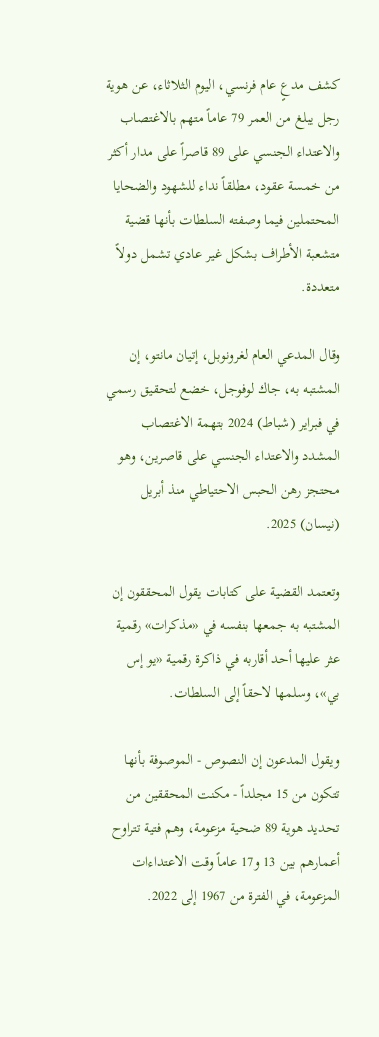كشف مدعٍ عام فرنسي، اليوم الثلاثاء، عن هوية رجل يبلغ من العمر 79 عاماً متهم بالاغتصاب والاعتداء الجنسي على 89 قاصراً على مدار أكثر من خمسة عقود، مطلقاً نداء للشهود والضحايا المحتملين فيما وصفته السلطات بأنها قضية متشعبة الأطراف بشكل غير عادي تشمل دولاً متعددة.

وقال المدعي العام لغرونوبل، إتيان مانتو، إن المشتبه به، جاك لوفوجل، خضع لتحقيق رسمي في فبراير (شباط) 2024 بتهمة الاغتصاب المشدد والاعتداء الجنسي على قاصرين، وهو محتجز رهن الحبس الاحتياطي منذ أبريل (نيسان) 2025.

وتعتمد القضية على كتابات يقول المحققون إن المشتبه به جمعها بنفسه في «مذكرات» رقمية عثر عليها أحد أقاربه في ذاكرة رقمية «يو إس بي»، وسلمها لاحقاً إلى السلطات.

ويقول المدعون إن النصوص - الموصوفة بأنها تتكون من 15 مجلداً - مكنت المحققين من تحديد هوية 89 ضحية مزعومة، وهم فتية تتراوح أعمارهم بين 13 و17 عاماً وقت الاعتداءات المزعومة، في الفترة من 1967 إلى 2022.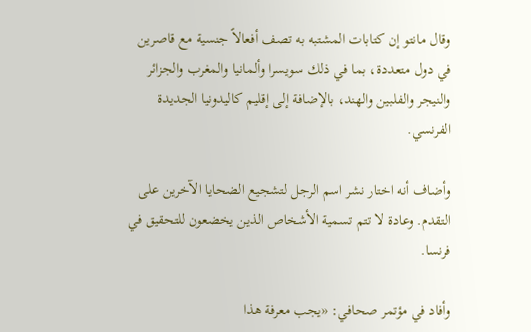وقال مانتو إن كتابات المشتبه به تصف أفعالاً جنسية مع قاصرين في دول متعددة، بما في ذلك سويسرا وألمانيا والمغرب والجزائر والنيجر والفلبين والهند، بالإضافة إلى إقليم كاليدونيا الجديدة الفرنسي.

وأضاف أنه اختار نشر اسم الرجل لتشجيع الضحايا الآخرين على التقدم. وعادة لا تتم تسمية الأشخاص الذين يخضعون للتحقيق في فرنسا.

وأفاد في مؤتمر صحافي: «يجب معرفة هذا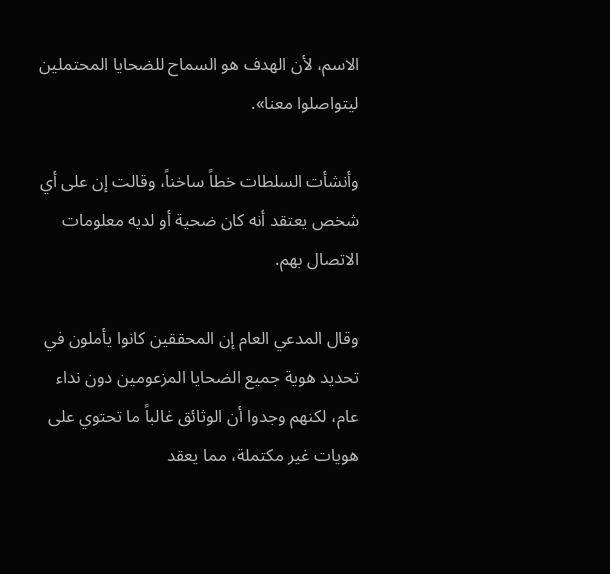الاسم، لأن الهدف هو السماح للضحايا المحتملين ليتواصلوا معنا».

وأنشأت السلطات خطاً ساخناً، وقالت إن على أي شخص يعتقد أنه كان ضحية أو لديه معلومات الاتصال بهم.

وقال المدعي العام إن المحققين كانوا يأملون في تحديد هوية جميع الضحايا المزعومين دون نداء عام، لكنهم وجدوا أن الوثائق غالباً ما تحتوي على هويات غير مكتملة، مما يعقد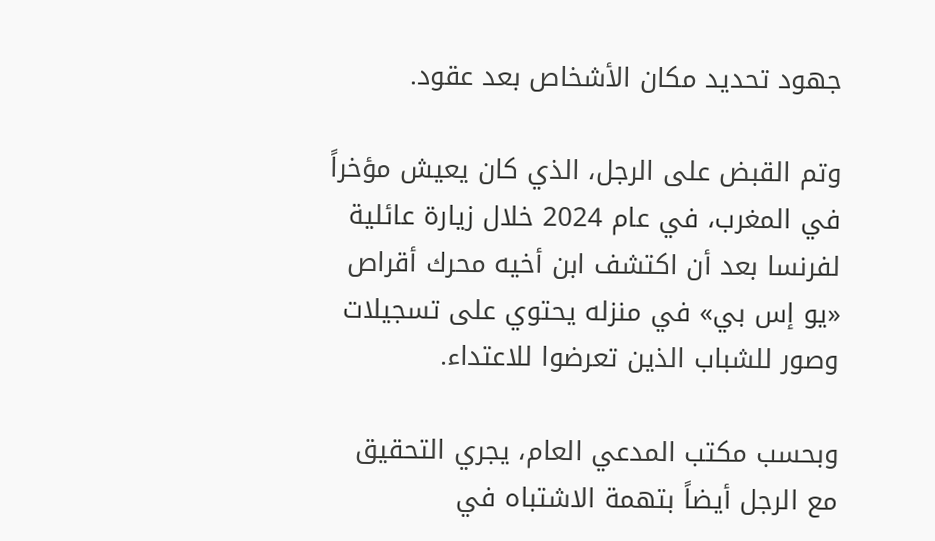جهود تحديد مكان الأشخاص بعد عقود.

وتم القبض على الرجل، الذي كان يعيش مؤخراً في المغرب، في عام 2024 خلال زيارة عائلية لفرنسا بعد أن اكتشف ابن أخيه محرك أقراص «يو إس بي» في منزله يحتوي على تسجيلات وصور للشباب الذين تعرضوا للاعتداء.

وبحسب مكتب المدعي العام، يجري التحقيق مع الرجل أيضاً بتهمة الاشتباه في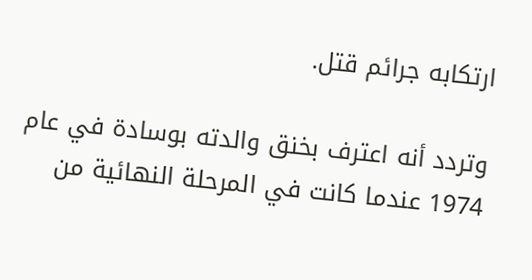ارتكابه جرائم قتل.

وتردد أنه اعترف بخنق والدته بوسادة في عام 1974 عندما كانت في المرحلة النهائية من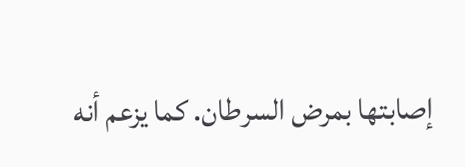إصابتها بمرض السرطان. كما يزعم أنه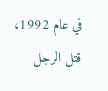في عام 1992، قتل الرجل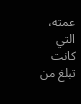عمته، التي كانت تبلغ من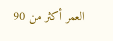العمر أكثر من 90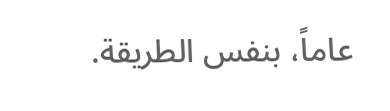عاماً، بنفس الطريقة.